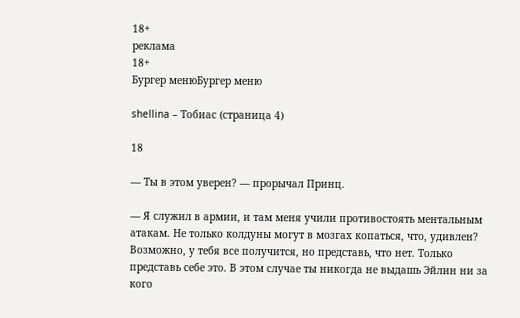18+
реклама
18+
Бургер менюБургер меню

shellina – Тобиас (страница 4)

18

— Ты в этом уверен? — прорычал Принц.

— Я служил в армии, и там меня учили противостоять ментальным атакам. Не только колдуны могут в мозгах копаться, что, удивлен? Возможно, у тебя все получится, но представь, что нет. Только представь себе это. В этом случае ты никогда не выдашь Эйлин ни за кого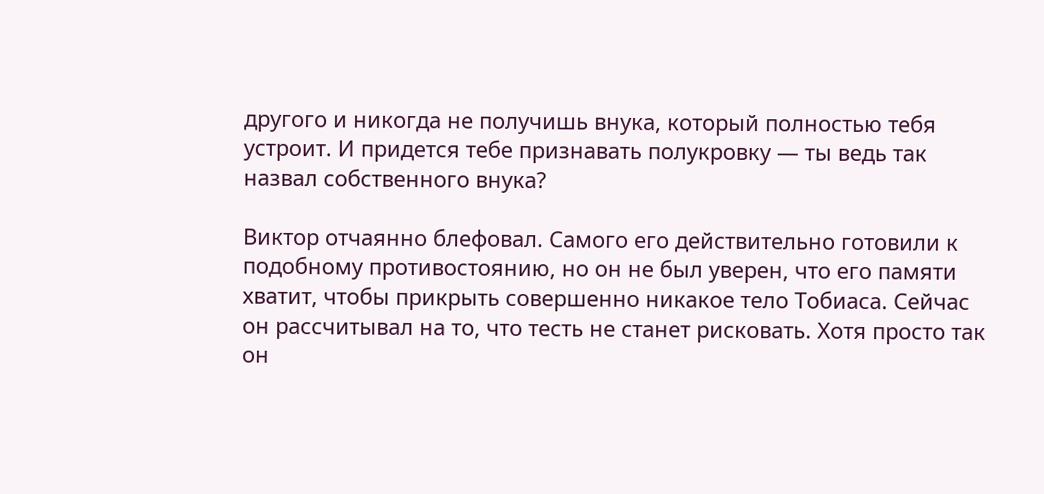другого и никогда не получишь внука, который полностью тебя устроит. И придется тебе признавать полукровку — ты ведь так назвал собственного внука?

Виктор отчаянно блефовал. Самого его действительно готовили к подобному противостоянию, но он не был уверен, что его памяти хватит, чтобы прикрыть совершенно никакое тело Тобиаса. Сейчас он рассчитывал на то, что тесть не станет рисковать. Хотя просто так он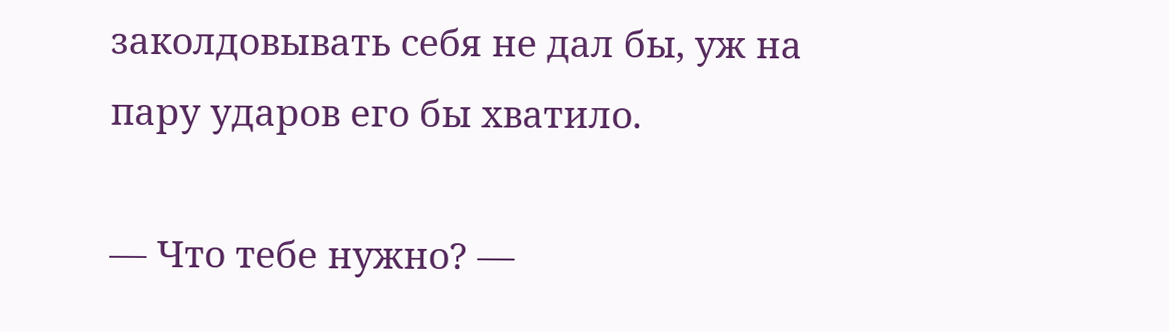заколдовывать себя не дал бы, уж на пару ударов его бы хватило.

— Что тебе нужно? —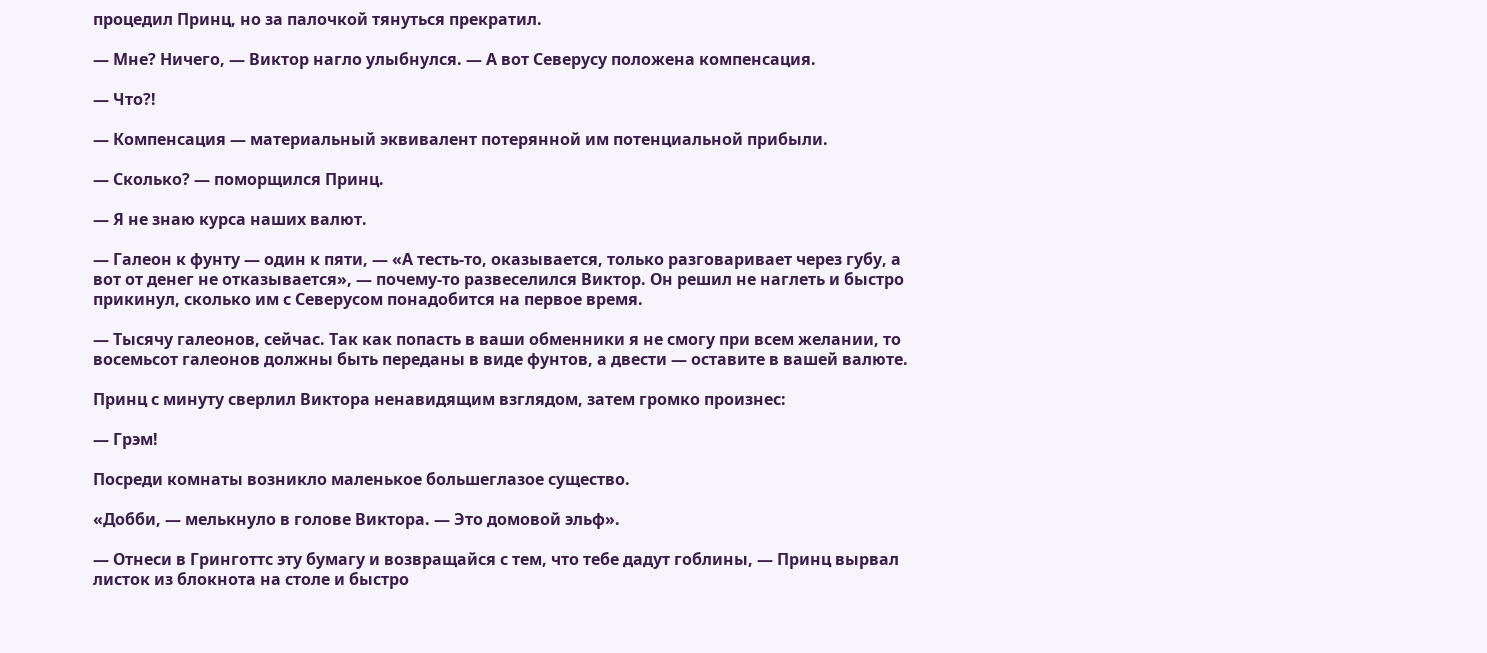процедил Принц, но за палочкой тянуться прекратил.

— Мне? Ничего, — Виктор нагло улыбнулся. — А вот Северусу положена компенсация.

— Что?!

— Компенсация — материальный эквивалент потерянной им потенциальной прибыли.

— Сколько? — поморщился Принц.

— Я не знаю курса наших валют.

— Галеон к фунту — один к пяти, — «А тесть-то, оказывается, только разговаривает через губу, а вот от денег не отказывается», — почему-то развеселился Виктор. Он решил не наглеть и быстро прикинул, сколько им с Северусом понадобится на первое время.

— Тысячу галеонов, сейчас. Так как попасть в ваши обменники я не смогу при всем желании, то восемьсот галеонов должны быть переданы в виде фунтов, а двести — оставите в вашей валюте.

Принц с минуту сверлил Виктора ненавидящим взглядом, затем громко произнес:

— Грэм!

Посреди комнаты возникло маленькое большеглазое существо.

«Добби, — мелькнуло в голове Виктора. — Это домовой эльф».

— Отнеси в Гринготтс эту бумагу и возвращайся с тем, что тебе дадут гоблины, — Принц вырвал листок из блокнота на столе и быстро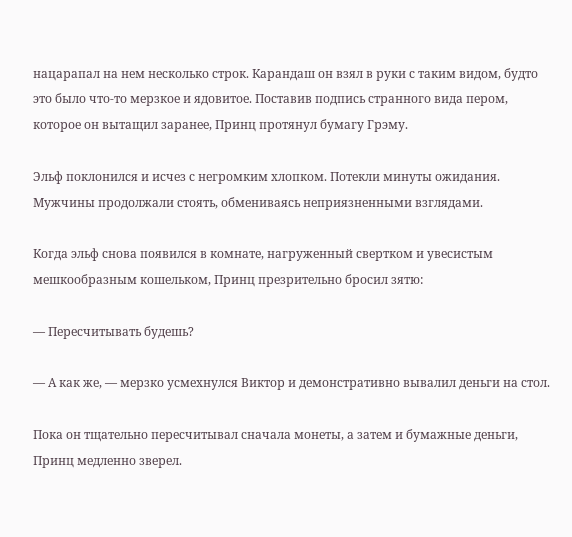нацарапал на нем несколько строк. Карандаш он взял в руки с таким видом, будто это было что-то мерзкое и ядовитое. Поставив подпись странного вида пером, которое он вытащил заранее, Принц протянул бумагу Грэму.

Эльф поклонился и исчез с негромким хлопком. Потекли минуты ожидания. Мужчины продолжали стоять, обмениваясь неприязненными взглядами.

Когда эльф снова появился в комнате, нагруженный свертком и увесистым мешкообразным кошельком, Принц презрительно бросил зятю:

— Пересчитывать будешь?

— А как же, — мерзко усмехнулся Виктор и демонстративно вывалил деньги на стол.

Пока он тщательно пересчитывал сначала монеты, а затем и бумажные деньги, Принц медленно зверел.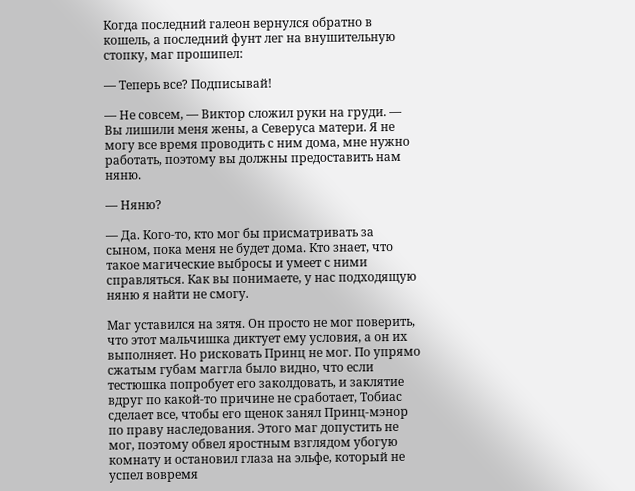Когда последний галеон вернулся обратно в кошель, а последний фунт лег на внушительную стопку, маг прошипел:

— Теперь все? Подписывай!

— Не совсем, — Виктор сложил руки на груди. — Вы лишили меня жены, а Северуса матери. Я не могу все время проводить с ним дома, мне нужно работать, поэтому вы должны предоставить нам няню.

— Няню?

— Да. Кого-то, кто мог бы присматривать за сыном, пока меня не будет дома. Кто знает, что такое магические выбросы и умеет с ними справляться. Как вы понимаете, у нас подходящую няню я найти не смогу.

Маг уставился на зятя. Он просто не мог поверить, что этот мальчишка диктует ему условия, а он их выполняет. Но рисковать Принц не мог. По упрямо сжатым губам маггла было видно, что если тестюшка попробует его заколдовать, и заклятие вдруг по какой-то причине не сработает, Тобиас сделает все, чтобы его щенок занял Принц-мэнор по праву наследования. Этого маг допустить не мог, поэтому обвел яростным взглядом убогую комнату и остановил глаза на эльфе, который не успел вовремя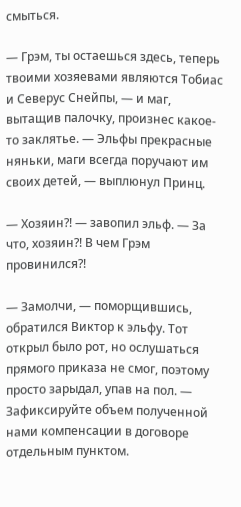смыться.

— Грэм, ты остаешься здесь, теперь твоими хозяевами являются Тобиас и Северус Снейпы, — и маг, вытащив палочку, произнес какое-то заклятье. — Эльфы прекрасные няньки, маги всегда поручают им своих детей, — выплюнул Принц.

— Хозяин?! — завопил эльф. — За что, хозяин?! В чем Грэм провинился?!

— Замолчи, — поморщившись, обратился Виктор к эльфу. Тот открыл было рот, но ослушаться прямого приказа не смог, поэтому просто зарыдал, упав на пол. — Зафиксируйте объем полученной нами компенсации в договоре отдельным пунктом.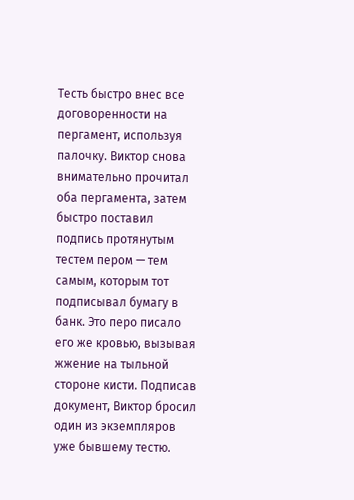Тесть быстро внес все договоренности на пергамент, используя палочку. Виктор снова внимательно прочитал оба пергамента, затем быстро поставил подпись протянутым тестем пером — тем самым, которым тот подписывал бумагу в банк. Это перо писало его же кровью, вызывая жжение на тыльной стороне кисти. Подписав документ, Виктор бросил один из экземпляров уже бывшему тестю.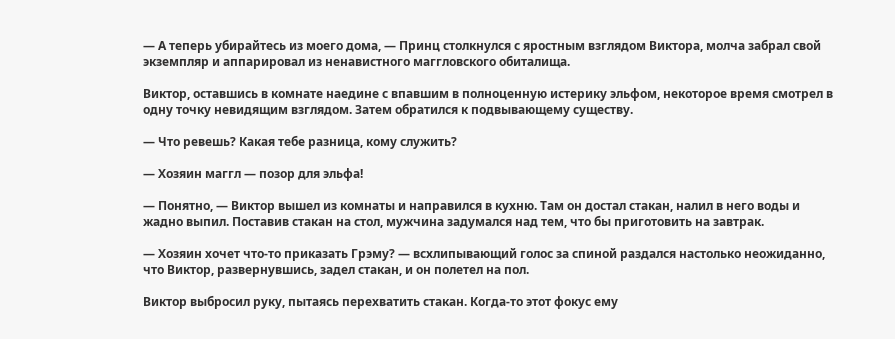— А теперь убирайтесь из моего дома, — Принц столкнулся с яростным взглядом Виктора, молча забрал свой экземпляр и аппарировал из ненавистного маггловского обиталища.

Виктор, оставшись в комнате наедине с впавшим в полноценную истерику эльфом, некоторое время смотрел в одну точку невидящим взглядом. Затем обратился к подвывающему существу.

— Что ревешь? Какая тебе разница, кому служить?

— Хозяин маггл — позор для эльфа!

— Понятно, — Виктор вышел из комнаты и направился в кухню. Там он достал стакан, налил в него воды и жадно выпил. Поставив стакан на стол, мужчина задумался над тем, что бы приготовить на завтрак.

— Хозяин хочет что-то приказать Грэму? — всхлипывающий голос за спиной раздался настолько неожиданно, что Виктор, развернувшись, задел стакан, и он полетел на пол.

Виктор выбросил руку, пытаясь перехватить стакан. Когда-то этот фокус ему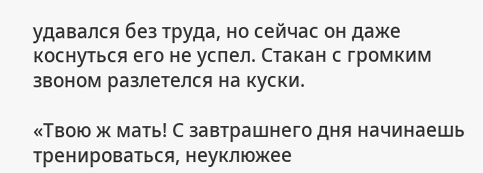удавался без труда, но сейчас он даже коснуться его не успел. Стакан с громким звоном разлетелся на куски.

«Твою ж мать! С завтрашнего дня начинаешь тренироваться, неуклюжее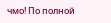чмо! По полной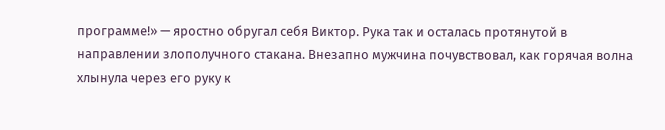программе!» — яростно обругал себя Виктор. Рука так и осталась протянутой в направлении злополучного стакана. Внезапно мужчина почувствовал, как горячая волна хлынула через его руку к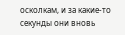осколкам, и за какие-то секунды они вновь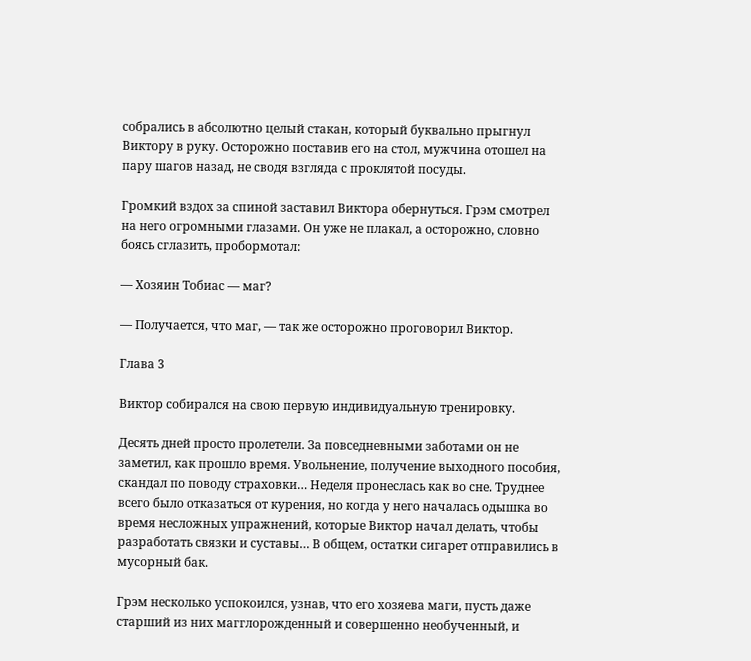собрались в абсолютно целый стакан, который буквально прыгнул Виктору в руку. Осторожно поставив его на стол, мужчина отошел на пару шагов назад, не сводя взгляда с проклятой посуды.

Громкий вздох за спиной заставил Виктора обернуться. Грэм смотрел на него огромными глазами. Он уже не плакал, а осторожно, словно боясь сглазить, пробормотал:

— Хозяин Тобиас — маг?

— Получается, что маг, — так же осторожно проговорил Виктор.

Глава 3

Виктор собирался на свою первую индивидуальную тренировку.

Десять дней просто пролетели. За повседневными заботами он не заметил, как прошло время. Увольнение, получение выходного пособия, скандал по поводу страховки… Неделя пронеслась как во сне. Труднее всего было отказаться от курения, но когда у него началась одышка во время несложных упражнений, которые Виктор начал делать, чтобы разработать связки и суставы… В общем, остатки сигарет отправились в мусорный бак.

Грэм несколько успокоился, узнав, что его хозяева маги, пусть даже старший из них магглорожденный и совершенно необученный, и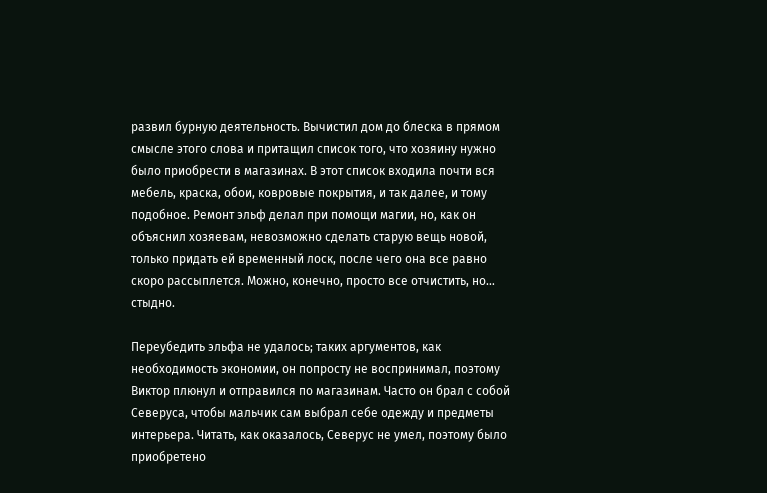развил бурную деятельность. Вычистил дом до блеска в прямом смысле этого слова и притащил список того, что хозяину нужно было приобрести в магазинах. В этот список входила почти вся мебель, краска, обои, ковровые покрытия, и так далее, и тому подобное. Ремонт эльф делал при помощи магии, но, как он объяснил хозяевам, невозможно сделать старую вещь новой, только придать ей временный лоск, после чего она все равно скоро рассыплется. Можно, конечно, просто все отчистить, но… стыдно.

Переубедить эльфа не удалось; таких аргументов, как необходимость экономии, он попросту не воспринимал, поэтому Виктор плюнул и отправился по магазинам. Часто он брал с собой Северуса, чтобы мальчик сам выбрал себе одежду и предметы интерьера. Читать, как оказалось, Северус не умел, поэтому было приобретено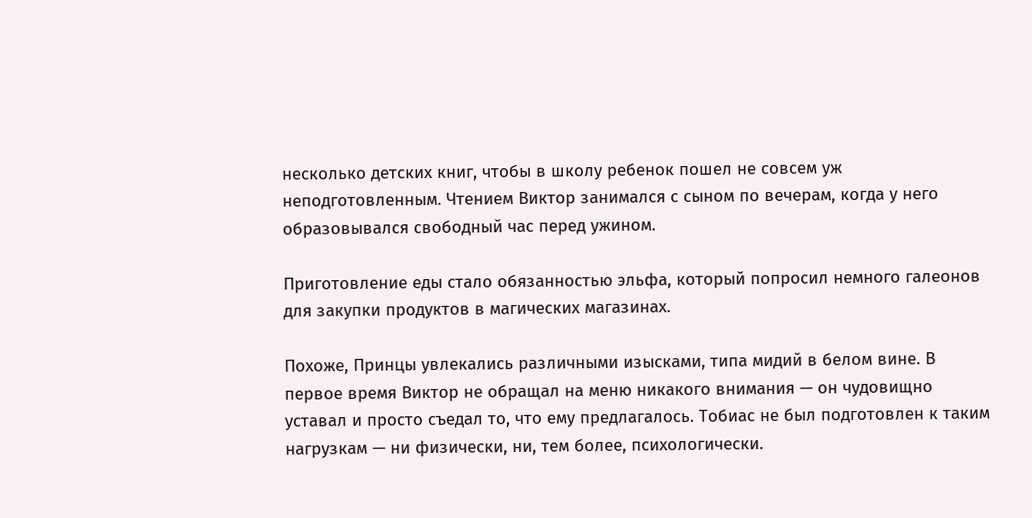несколько детских книг, чтобы в школу ребенок пошел не совсем уж неподготовленным. Чтением Виктор занимался с сыном по вечерам, когда у него образовывался свободный час перед ужином.

Приготовление еды стало обязанностью эльфа, который попросил немного галеонов для закупки продуктов в магических магазинах.

Похоже, Принцы увлекались различными изысками, типа мидий в белом вине. В первое время Виктор не обращал на меню никакого внимания — он чудовищно уставал и просто съедал то, что ему предлагалось. Тобиас не был подготовлен к таким нагрузкам — ни физически, ни, тем более, психологически.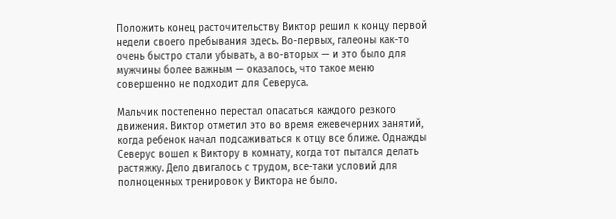Положить конец расточительству Виктор решил к концу первой недели своего пребывания здесь. Во-первых, галеоны как-то очень быстро стали убывать, а во-вторых — и это было для мужчины более важным — оказалось, что такое меню совершенно не подходит для Северуса.

Мальчик постепенно перестал опасаться каждого резкого движения. Виктор отметил это во время ежевечерних занятий, когда ребенок начал подсаживаться к отцу все ближе. Однажды Северус вошел к Виктору в комнату, когда тот пытался делать растяжку. Дело двигалось с трудом, все-таки условий для полноценных тренировок у Виктора не было.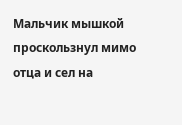Мальчик мышкой проскользнул мимо отца и сел на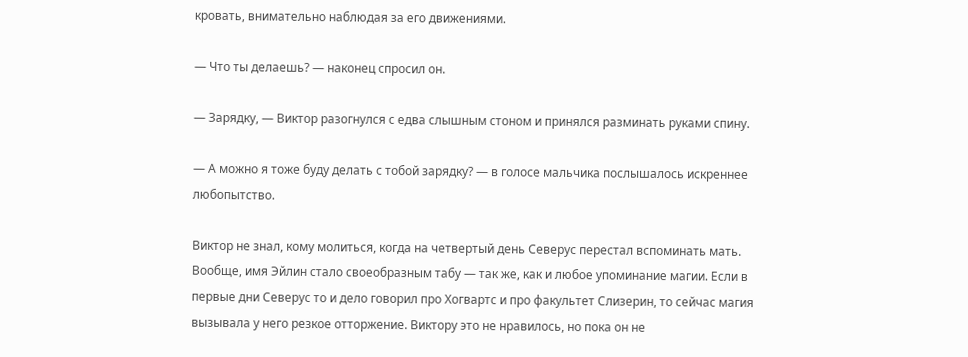кровать, внимательно наблюдая за его движениями.

— Что ты делаешь? — наконец спросил он.

— Зарядку, — Виктор разогнулся с едва слышным стоном и принялся разминать руками спину.

— А можно я тоже буду делать с тобой зарядку? — в голосе мальчика послышалось искреннее любопытство.

Виктор не знал, кому молиться, когда на четвертый день Северус перестал вспоминать мать. Вообще, имя Эйлин стало своеобразным табу — так же, как и любое упоминание магии. Если в первые дни Северус то и дело говорил про Хогвартс и про факультет Слизерин, то сейчас магия вызывала у него резкое отторжение. Виктору это не нравилось, но пока он не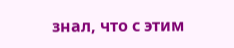знал, что с этим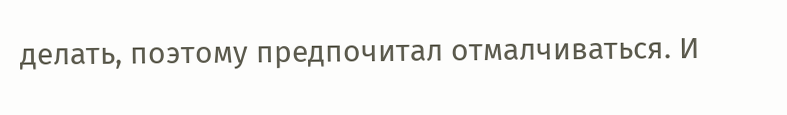делать, поэтому предпочитал отмалчиваться. И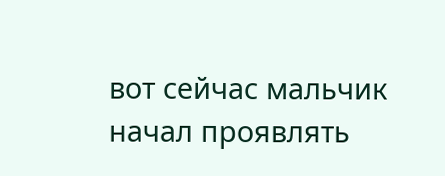вот сейчас мальчик начал проявлять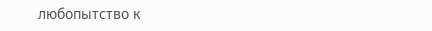любопытство к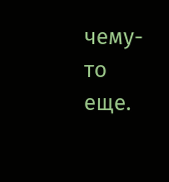чему-то еще.